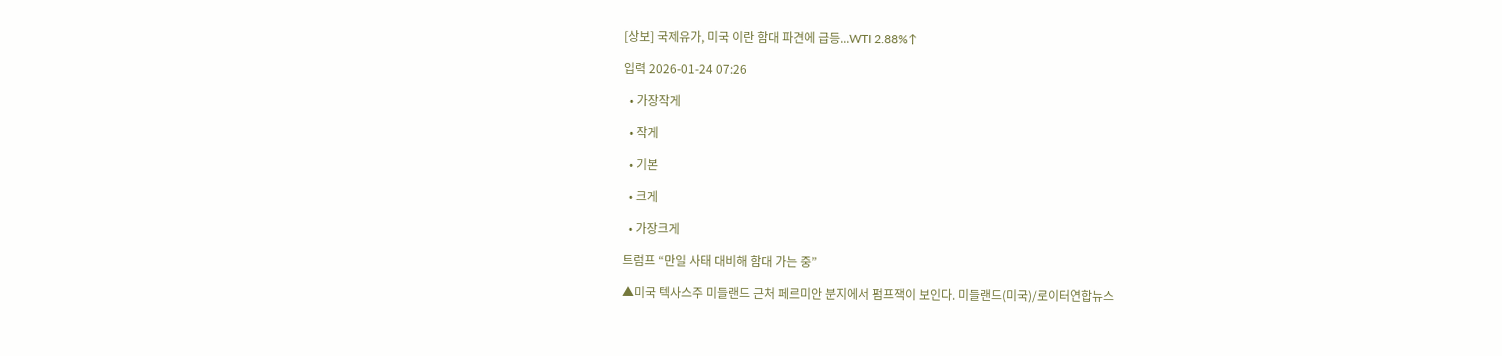[상보] 국제유가, 미국 이란 함대 파견에 급등...WTI 2.88%↑

입력 2026-01-24 07:26

  • 가장작게

  • 작게

  • 기본

  • 크게

  • 가장크게

트럼프 “만일 사태 대비해 함대 가는 중”

▲미국 텍사스주 미들랜드 근처 페르미안 분지에서 펌프잭이 보인다. 미들랜드(미국)/로이터연합뉴스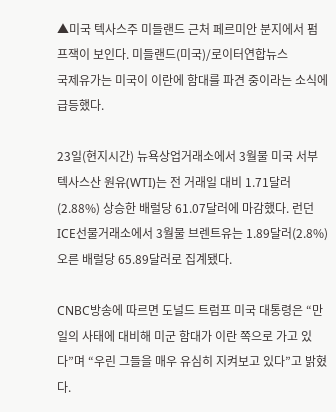▲미국 텍사스주 미들랜드 근처 페르미안 분지에서 펌프잭이 보인다. 미들랜드(미국)/로이터연합뉴스
국제유가는 미국이 이란에 함대를 파견 중이라는 소식에 급등했다.

23일(현지시간) 뉴욕상업거래소에서 3월물 미국 서부 텍사스산 원유(WTI)는 전 거래일 대비 1.71달러(2.88%) 상승한 배럴당 61.07달러에 마감했다. 런던 ICE선물거래소에서 3월물 브렌트유는 1.89달러(2.8%) 오른 배럴당 65.89달러로 집계됐다.

CNBC방송에 따르면 도널드 트럼프 미국 대통령은 “만일의 사태에 대비해 미군 함대가 이란 쪽으로 가고 있다”며 “우린 그들을 매우 유심히 지켜보고 있다”고 밝혔다.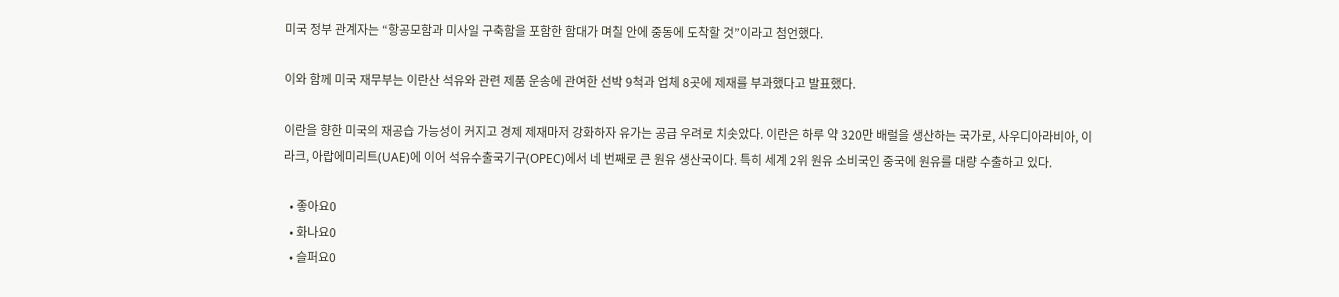미국 정부 관계자는 “항공모함과 미사일 구축함을 포함한 함대가 며칠 안에 중동에 도착할 것”이라고 첨언했다.

이와 함께 미국 재무부는 이란산 석유와 관련 제품 운송에 관여한 선박 9척과 업체 8곳에 제재를 부과했다고 발표했다.

이란을 향한 미국의 재공습 가능성이 커지고 경제 제재마저 강화하자 유가는 공급 우려로 치솟았다. 이란은 하루 약 320만 배럴을 생산하는 국가로, 사우디아라비아, 이라크, 아랍에미리트(UAE)에 이어 석유수출국기구(OPEC)에서 네 번째로 큰 원유 생산국이다. 특히 세계 2위 원유 소비국인 중국에 원유를 대량 수출하고 있다.

  • 좋아요0
  • 화나요0
  • 슬퍼요0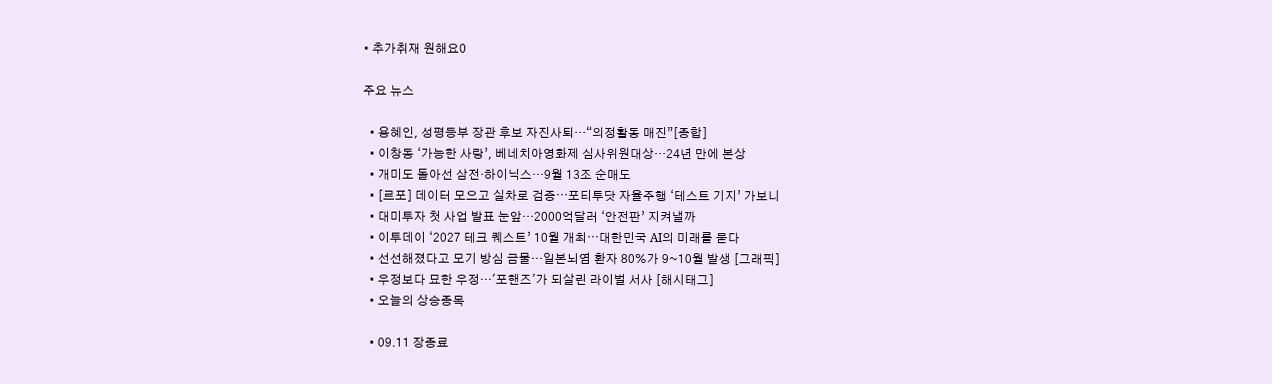• 추가취재 원해요0

주요 뉴스

  • 용혜인, 성평등부 장관 후보 자진사퇴…“의정활동 매진”[종합]
  • 이창동 ‘가능한 사랑’, 베네치아영화제 심사위원대상…24년 만에 본상
  • 개미도 돌아선 삼전·하이닉스…9월 13조 순매도
  • [르포] 데이터 모으고 실차로 검증⋯포티투닷 자율주행 ‘테스트 기지’ 가보니
  • 대미투자 첫 사업 발표 눈앞…2000억달러 ‘안전판’ 지켜낼까
  • 이투데이 ‘2027 테크 퀘스트’ 10월 개최⋯대한민국 AI의 미래를 묻다
  • 선선해졌다고 모기 방심 금물…일본뇌염 환자 80%가 9~10월 발생 [그래픽]
  • 우정보다 묘한 우정…'포핸즈'가 되살린 라이벌 서사 [해시태그]
  • 오늘의 상승종목

  • 09.11 장종료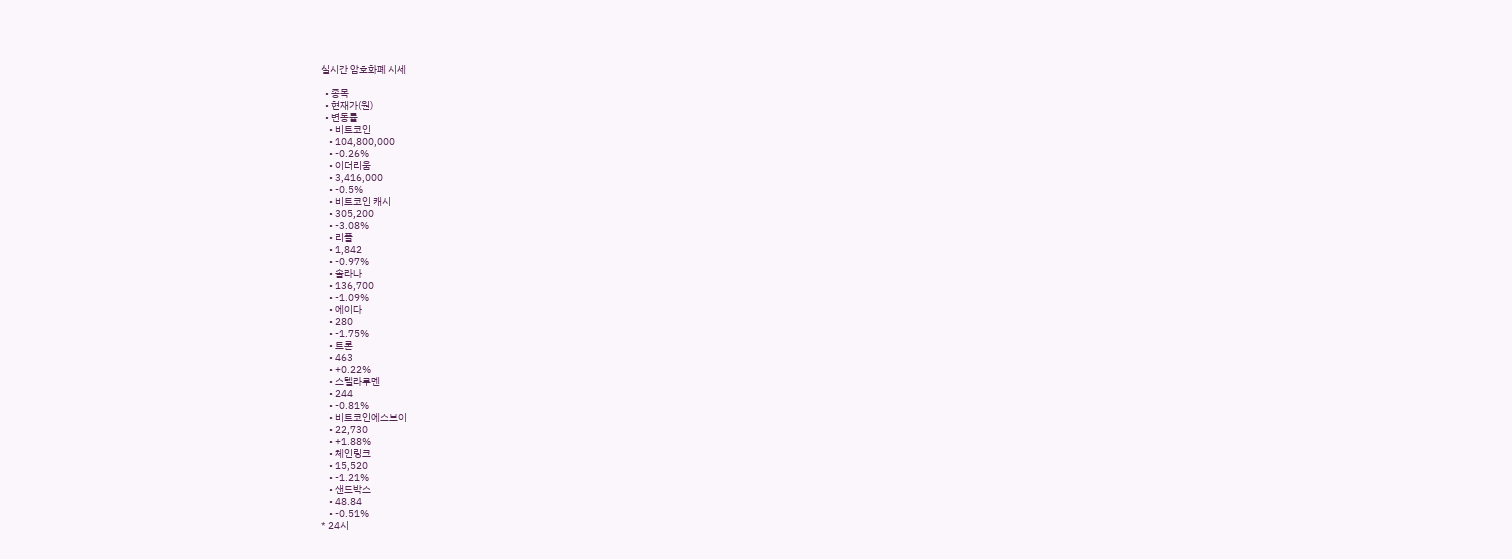실시간 암호화폐 시세

  • 종목
  • 현재가(원)
  • 변동률
    • 비트코인
    • 104,800,000
    • -0.26%
    • 이더리움
    • 3,416,000
    • -0.5%
    • 비트코인 캐시
    • 305,200
    • -3.08%
    • 리플
    • 1,842
    • -0.97%
    • 솔라나
    • 136,700
    • -1.09%
    • 에이다
    • 280
    • -1.75%
    • 트론
    • 463
    • +0.22%
    • 스텔라루멘
    • 244
    • -0.81%
    • 비트코인에스브이
    • 22,730
    • +1.88%
    • 체인링크
    • 15,520
    • -1.21%
    • 샌드박스
    • 48.84
    • -0.51%
* 24시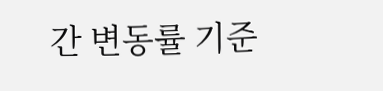간 변동률 기준